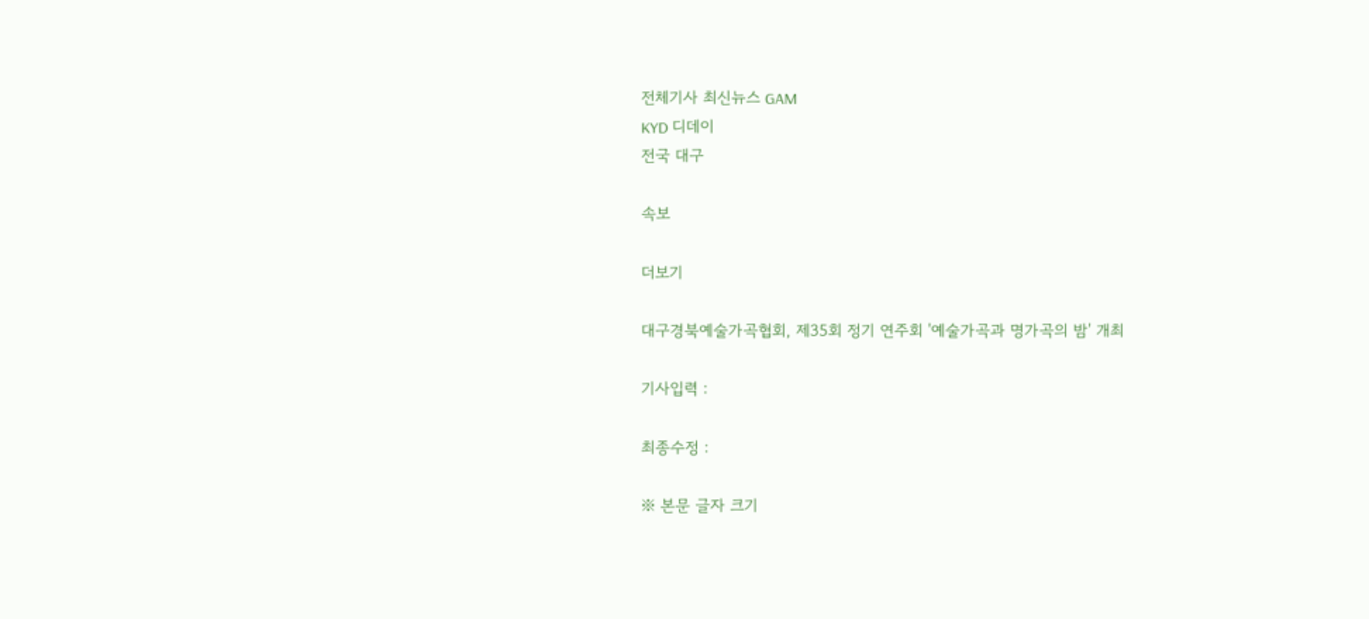전체기사 최신뉴스 GAM
KYD 디데이
전국 대구

속보

더보기

대구경북예술가곡협회, 제35회 정기 연주회 '예술가곡과 명가곡의 밤' 개최

기사입력 :

최종수정 :

※ 본문 글자 크기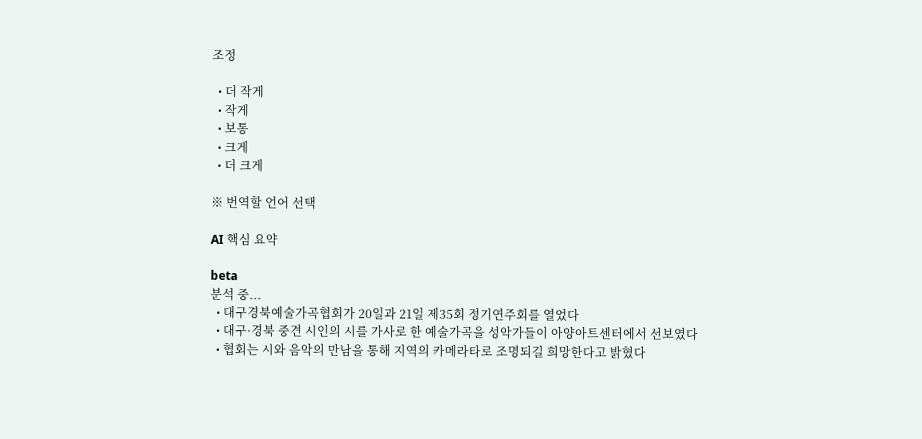조정

  • 더 작게
  • 작게
  • 보통
  • 크게
  • 더 크게

※ 번역할 언어 선택

AI 핵심 요약

beta
분석 중...
  • 대구경북예술가곡협회가 20일과 21일 제35회 정기연주회를 열었다
  • 대구·경북 중견 시인의 시를 가사로 한 예술가곡을 성악가들이 아양아트센터에서 선보였다
  • 협회는 시와 음악의 만남을 통해 지역의 카메라타로 조명되길 희망한다고 밝혔다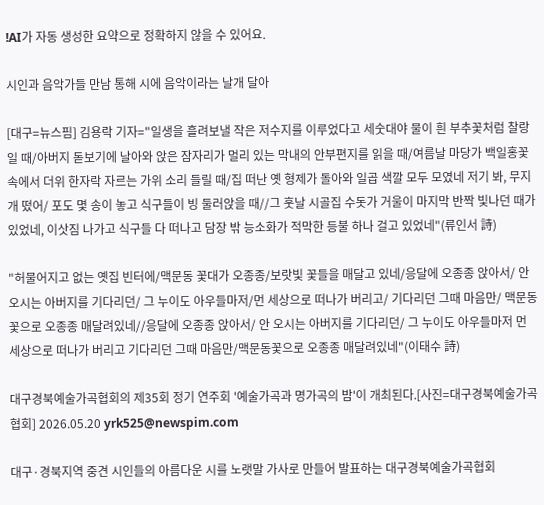!AI가 자동 생성한 요약으로 정확하지 않을 수 있어요.

시인과 음악가들 만남 통해 시에 음악이라는 날개 달아

[대구=뉴스핌] 김용락 기자="일생을 흘려보낼 작은 저수지를 이루었다고 세숫대야 물이 흰 부추꽃처럼 찰랑일 때/아버지 돋보기에 날아와 앉은 잠자리가 멀리 있는 막내의 안부편지를 읽을 때/여름날 마당가 백일홍꽃 속에서 더위 한자락 자르는 가위 소리 들릴 때/집 떠난 옛 형제가 돌아와 일곱 색깔 모두 모였네 저기 봐, 무지개 떴어/ 포도 몇 송이 놓고 식구들이 빙 둘러앉을 때//그 훗날 시골집 수돗가 거울이 마지막 반짝 빛나던 때가 있었네, 이삿짐 나가고 식구들 다 떠나고 담장 밖 능소화가 적막한 등불 하나 걸고 있었네"(류인서 詩)

"허물어지고 없는 옛집 빈터에/맥문동 꽃대가 오종종/보랏빛 꽃들을 매달고 있네/응달에 오종종 앉아서/ 안 오시는 아버지를 기다리던/ 그 누이도 아우들마저/먼 세상으로 떠나가 버리고/ 기다리던 그때 마음만/ 맥문동꽃으로 오종종 매달려있네//응달에 오종종 앉아서/ 안 오시는 아버지를 기다리던/ 그 누이도 아우들마저 먼 세상으로 떠나가 버리고 기다리던 그때 마음만/맥문동꽃으로 오종종 매달려있네"(이태수 詩)

대구경북예술가곡협회의 제35회 정기 연주회 '예술가곡과 명가곡의 밤'이 개최된다.[사진=대구경북예술가곡협회] 2026.05.20 yrk525@newspim.com

대구·경북지역 중견 시인들의 아름다운 시를 노랫말 가사로 만들어 발표하는 대구경북예술가곡협회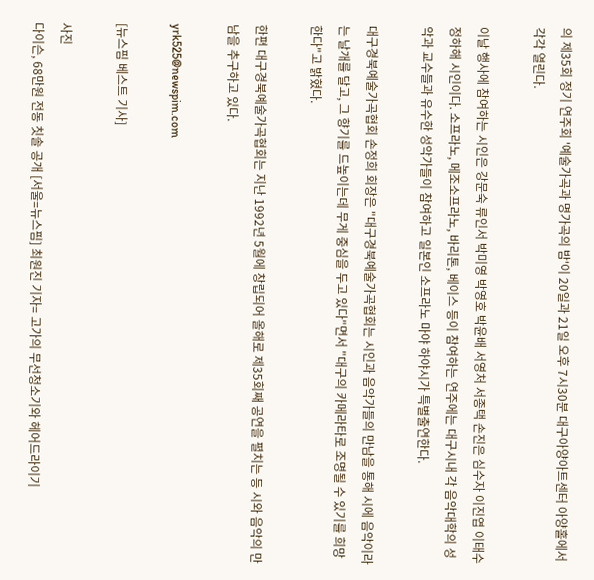의 제35회 정기 연주회 '예술가곡과 명가곡의 밤'이 20일과 21일 오후 7시30분 대구아양아트센터 아양홀에서 각각 열린다.

이날 행사에 참여하는 시인은 강문숙 류인서 박미영 박영호 박윤배 서영처 서종택 손진은 심수자 이진엽 이태수 정하해 시인이다. 소프라노, 메조소프라노, 바리톤, 베이스 등이 참여하는 연주에는 대구시내 각 음악대학의 성악과 교수들과 유수한 성악가들이 참여하고 일본인 소프라노 마야 하야시가 특별출연한다.

대구경북예술가곡협회 손정희 회장은 "대구경북예술가곡협회는 시인과 음악가들의 만남을 통해 시에 음악이라는 날개를 달고, 그 향기를 드높이는데 무게 중심을 두고 있다"면서 "대구의 카메라타로 조명될 수 있기를 희망한다"고 밝혔다.

한편 대구경북예술가곡협회는 지난 1992년 5월에 창립되어 올해로 제35회째 공연을 펼치는 등 시와 음악의 만남을 추구하고 있다.

yrk525@newspim.com

[뉴스핌 베스트 기사]

사진
다이슨, 68만원 전동 칫솔 공개 [서울=뉴스핌] 최원진 기자= 고가의 무선청소기와 헤어드라이기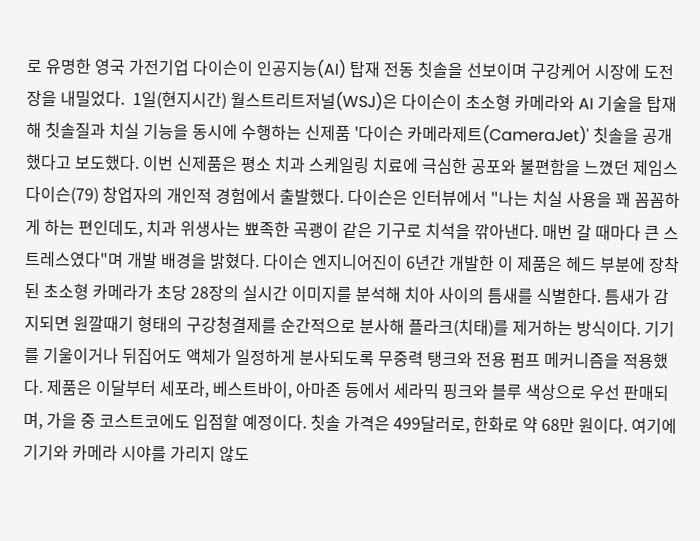로 유명한 영국 가전기업 다이슨이 인공지능(AI) 탑재 전동 칫솔을 선보이며 구강케어 시장에 도전장을 내밀었다.  1일(현지시간) 월스트리트저널(WSJ)은 다이슨이 초소형 카메라와 AI 기술을 탑재해 칫솔질과 치실 기능을 동시에 수행하는 신제품 '다이슨 카메라제트(CameraJet)' 칫솔을 공개했다고 보도했다. 이번 신제품은 평소 치과 스케일링 치료에 극심한 공포와 불편함을 느꼈던 제임스 다이슨(79) 창업자의 개인적 경험에서 출발했다. 다이슨은 인터뷰에서 "나는 치실 사용을 꽤 꼼꼼하게 하는 편인데도, 치과 위생사는 뾰족한 곡괭이 같은 기구로 치석을 깎아낸다. 매번 갈 때마다 큰 스트레스였다"며 개발 배경을 밝혔다. 다이슨 엔지니어진이 6년간 개발한 이 제품은 헤드 부분에 장착된 초소형 카메라가 초당 28장의 실시간 이미지를 분석해 치아 사이의 틈새를 식별한다. 틈새가 감지되면 원깔때기 형태의 구강청결제를 순간적으로 분사해 플라크(치태)를 제거하는 방식이다. 기기를 기울이거나 뒤집어도 액체가 일정하게 분사되도록 무중력 탱크와 전용 펌프 메커니즘을 적용했다. 제품은 이달부터 세포라, 베스트바이, 아마존 등에서 세라믹 핑크와 블루 색상으로 우선 판매되며, 가을 중 코스트코에도 입점할 예정이다. 칫솔 가격은 499달러로, 한화로 약 68만 원이다. 여기에 기기와 카메라 시야를 가리지 않도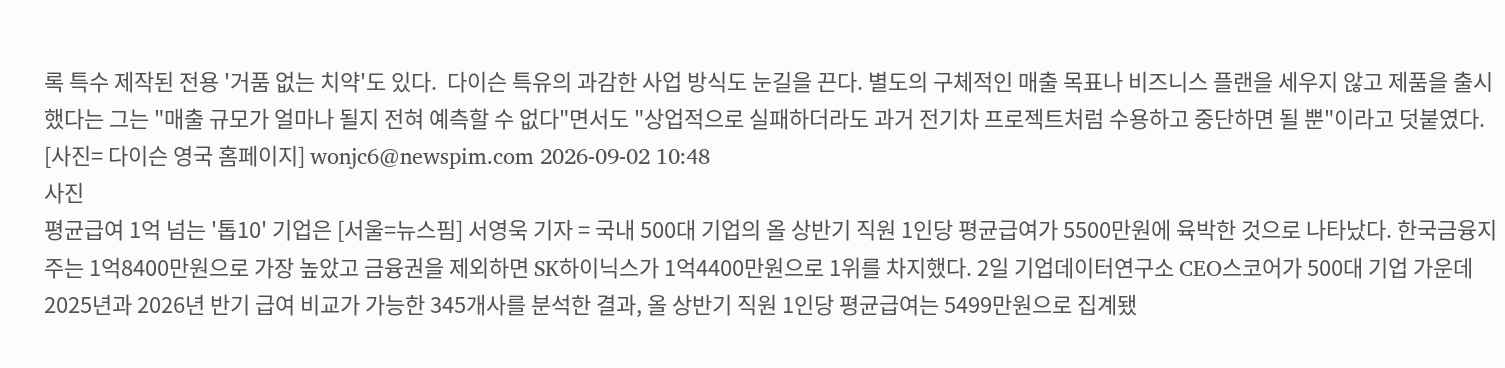록 특수 제작된 전용 '거품 없는 치약'도 있다.  다이슨 특유의 과감한 사업 방식도 눈길을 끈다. 별도의 구체적인 매출 목표나 비즈니스 플랜을 세우지 않고 제품을 출시했다는 그는 "매출 규모가 얼마나 될지 전혀 예측할 수 없다"면서도 "상업적으로 실패하더라도 과거 전기차 프로젝트처럼 수용하고 중단하면 될 뿐"이라고 덧붙였다. [사진= 다이슨 영국 홈페이지] wonjc6@newspim.com 2026-09-02 10:48
사진
평균급여 1억 넘는 '톱10' 기업은 [서울=뉴스핌] 서영욱 기자 = 국내 500대 기업의 올 상반기 직원 1인당 평균급여가 5500만원에 육박한 것으로 나타났다. 한국금융지주는 1억8400만원으로 가장 높았고 금융권을 제외하면 SK하이닉스가 1억4400만원으로 1위를 차지했다. 2일 기업데이터연구소 CEO스코어가 500대 기업 가운데 2025년과 2026년 반기 급여 비교가 가능한 345개사를 분석한 결과, 올 상반기 직원 1인당 평균급여는 5499만원으로 집계됐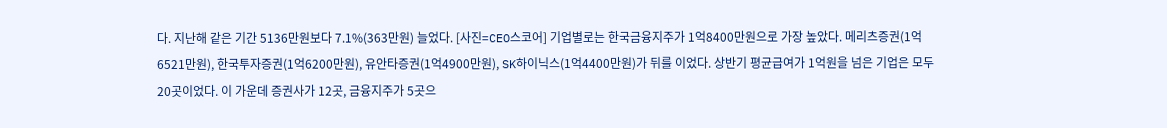다. 지난해 같은 기간 5136만원보다 7.1%(363만원) 늘었다. [사진=CEO스코어] 기업별로는 한국금융지주가 1억8400만원으로 가장 높았다. 메리츠증권(1억6521만원), 한국투자증권(1억6200만원), 유안타증권(1억4900만원), SK하이닉스(1억4400만원)가 뒤를 이었다. 상반기 평균급여가 1억원을 넘은 기업은 모두 20곳이었다. 이 가운데 증권사가 12곳, 금융지주가 5곳으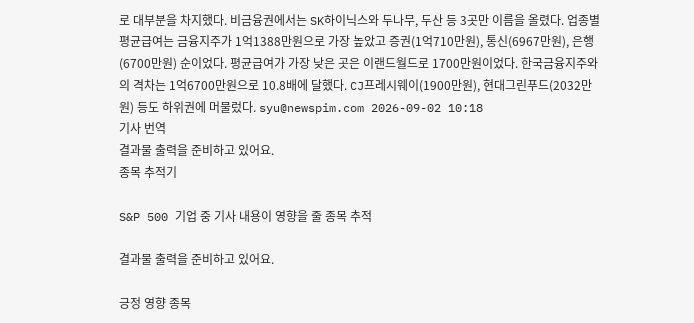로 대부분을 차지했다. 비금융권에서는 SK하이닉스와 두나무, 두산 등 3곳만 이름을 올렸다. 업종별 평균급여는 금융지주가 1억1388만원으로 가장 높았고 증권(1억710만원), 통신(6967만원), 은행(6700만원) 순이었다. 평균급여가 가장 낮은 곳은 이랜드월드로 1700만원이었다. 한국금융지주와의 격차는 1억6700만원으로 10.8배에 달했다. CJ프레시웨이(1900만원), 현대그린푸드(2032만원) 등도 하위권에 머물렀다. syu@newspim.com 2026-09-02 10:18
기사 번역
결과물 출력을 준비하고 있어요.
종목 추적기

S&P 500 기업 중 기사 내용이 영향을 줄 종목 추적

결과물 출력을 준비하고 있어요.

긍정 영향 종목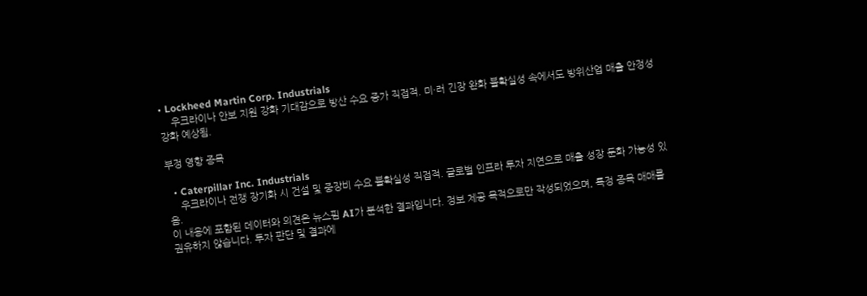• Lockheed Martin Corp. Industrials
    우크라이나 안보 지원 강화 기대감으로 방산 수요 증가 직접적. 미·러 긴장 완화 불확실성 속에서도 방위산업 매출 안정성 강화 예상됨.

부정 영향 종목

  • Caterpillar Inc. Industrials
    우크라이나 전쟁 장기화 시 건설 및 중장비 수요 불확실성 직접적. 글로벌 인프라 투자 지연으로 매출 성장 둔화 가능성 있음.
이 내용에 포함된 데이터와 의견은 뉴스핌 AI가 분석한 결과입니다. 정보 제공 목적으로만 작성되었으며, 특정 종목 매매를 권유하지 않습니다. 투자 판단 및 결과에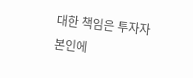대한 책임은 투자자 본인에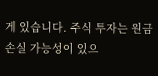게 있습니다. 주식 투자는 원금 손실 가능성이 있으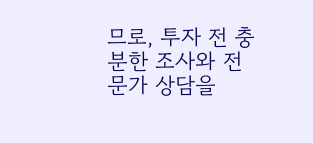므로, 투자 전 충분한 조사와 전문가 상담을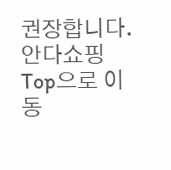권장합니다.
안다쇼핑
Top으로 이동